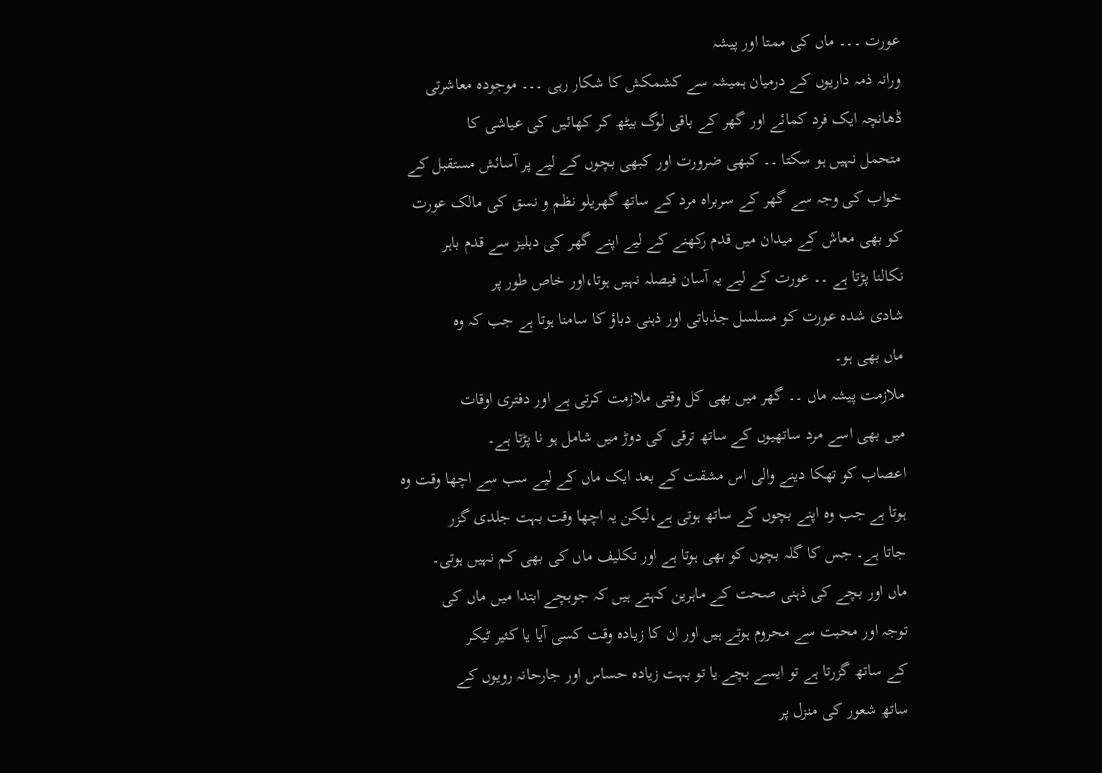عورت ۔۔۔ ماں کی ممتا اور پیشہ
ورانہ ذمہ داریوں کے درمیان ہمیشہ سے کشمکش کا شکار رہی ۔۔۔ موجودہ معاشرتی
ڈھانچہ ایک فرد کمائے اور گھر کے باقی لوگ بیٹھ کر کھائیں کی عیاشی کا
متحمل نہیں ہو سکتا ۔۔ کبھی ضرورت اور کبھی بچوں کے لیے پر آسائش مستقبل کے
خواب کی وجہ سے گھر کے سربراہ مرد کے ساتھ گھریلو نظم و نسق کی مالک عورت
کو بھی معاش کے میدان میں قدم رکھنے کے لیے اپنے گھر کی دہلیز سے قدم باہر
نکالنا پڑتا ہے ۔۔ عورت کے لیے یہ آسان فیصلہ نہیں ہوتا،اور خاص طور پر
شادی شدہ عورت کو مسلسل جذباتی اور ذہنی دباؤ کا سامنا ہوتا ہے جب کہ وہ
ماں بھی ہو۔
ملازمت پیشہ ماں ۔۔ گھر میں بھی کل وقتی ملازمت کرتی ہے اور دفتری اوقات
میں بھی اسے مرد ساتھیوں کے ساتھ ترقی کی دوڑ میں شامل ہو نا پڑتا ہے۔
اعصاب کو تھکا دینے والی اس مشقت کے بعد ایک ماں کے لیے سب سے اچھا وقت وہ
ہوتا ہے جب وہ اپنے بچوں کے ساتھ ہوتی ہے،لیکن یہ اچھا وقت بہت جلدی گزر
جاتا ہے۔ جس کا گلہ بچوں کو بھی ہوتا ہے اور تکلیف ماں کی بھی کم نہیں ہوتی۔
ماں اور بچے کی ذہنی صحت کے ماہرین کہتے ہیں کہ جوبچے ابتدا میں ماں کی
توجہ اور محبت سے محروم ہوتے ہیں اور ان کا زیادہ وقت کسی آیا یا کئیر ٹیکر
کے ساتھ گزرتا ہے تو ایسے بچے یا تو بہت زیادہ حساس اور جارحانہ رویوں کے
ساتھ شعور کی منزل پر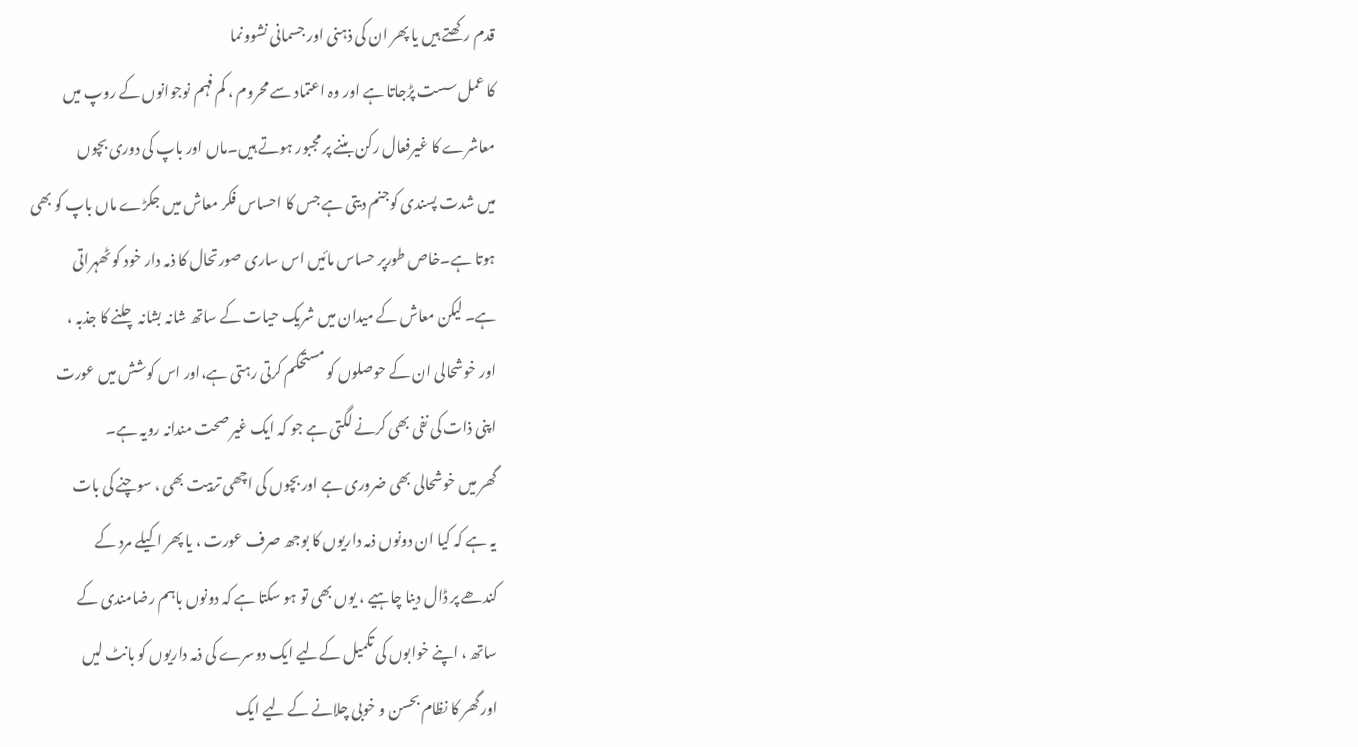قدم رکھتے ہیں یا پھر ان کی ذہنی اور جسمانی نشوونما
کا عمل سست پڑجاتا ہے اور وہ اعتماد سے محروم ، کم فہم نوجوانوں کے روپ میں
معاشرے کا غیرفعال رکن بننے پر مجبور ہوتے ہیں۔ماں اور باپ کی دوری بچوں
میں شدت پسندی کوجنم دیتی ہے جس کا احساس فکر معاش میں جکڑے ماں باپ کو بھی
ہوتا ہے۔خاص طورپر حساس مائیں اس ساری صورتحال کا ذمہ دار خود کو ٹھہراتی
ہے۔ لیکن معاش کے میدان میں شریک حیات کے ساتھ شانہ بشانہ چلنے کا جذبہ ،
اور خوشحالی ان کے حوصلوں کو مستحکم کرتی رہتی ہے،اور اس کوشش میں عورت
اپنی ذات کی نفی بھی کرنے لگتی ہے جو کہ ایک غیر صحت مندانہ رویہ ہے۔
گھر میں خوشحالی بھی ضروری ہے اور بچوں کی اچھی تربیت بھی ، سوچنے کی بات
یہ ہے کہ کیا ان دونوں ذمہ داریوں کا بوجھ صرف عورت ، یا پھر اکیلے مرد کے
کندھے پر ڈال دینا چاہیے ، یوں بھی تو ہو سکتا ہے کہ دونوں باہم رضامندی کے
ساتھ ، اپنے خوابوں کی تکمیل کےلیے ایک دوسرے کی ذمہ داریوں کو بانٹ لیں
اور گھر کا نظام بحسن و خوبی چلانے کے لیے ایک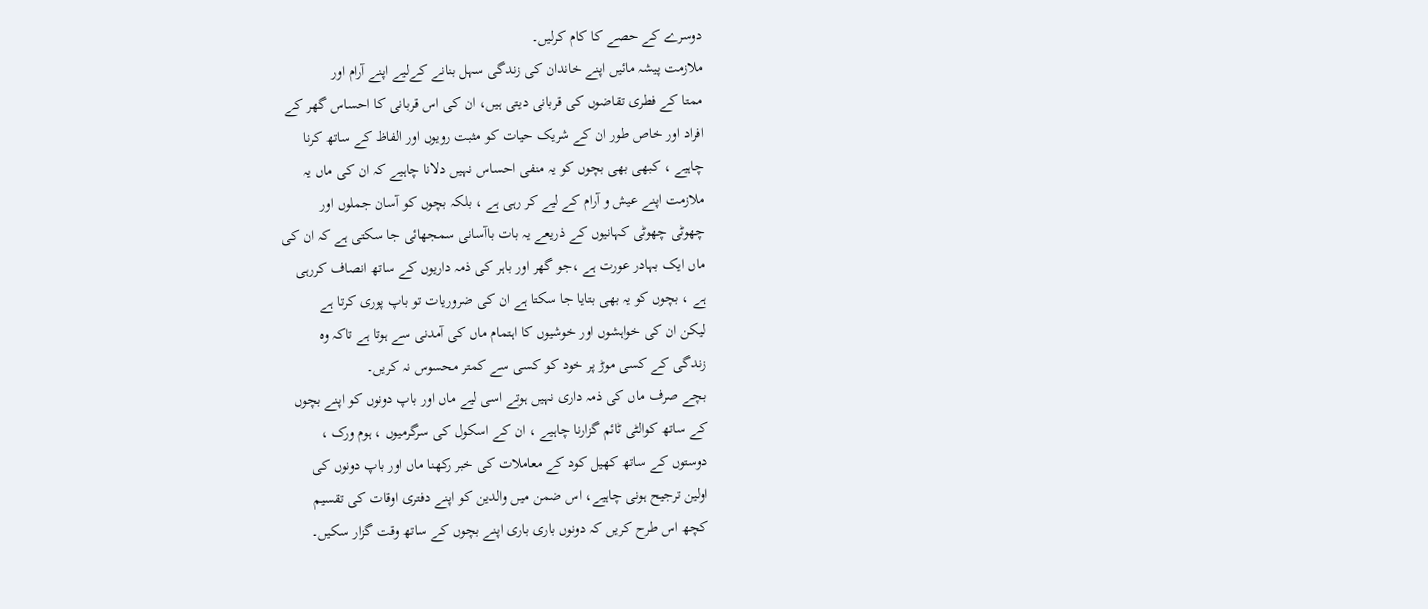دوسرے کے حصے کا کام کرلیں۔
ملازمت پیشہ مائیں اپنے خاندان کی زندگی سہل بنانے کےلیے اپنے آرام اور
ممتا کے فطری تقاضوں کی قربانی دیتی ہیں، ان کی اس قربانی کا احساس گھر کے
افراد اور خاص طور ان کے شریک حیات کو مثبت رویوں اور الفاظ کے ساتھ کرنا
چاہیے ، کبھی بھی بچوں کو یہ منفی احساس نہیں دلانا چاہیے کہ ان کی ماں یہ
ملازمت اپنے عیش و آرام کے لیے کر رہی ہے ، بلکہ بچوں کو آسان جملوں اور
چھوٹی چھوٹی کہانیوں کے ذریعے یہ بات باآسانی سمجھائی جا سکتی ہے کہ ان کی
ماں ایک بہادر عورت ہے ،جو گھر اور باہر کی ذمہ داریوں کے ساتھ انصاف کررہی
ہے ، بچوں کو یہ بھی بتایا جا سکتا ہے ان کی ضروریات تو باپ پوری کرتا ہے
لیکن ان کی خواہشوں اور خوشیوں کا اہتمام ماں کی آمدنی سے ہوتا ہے تاکہ وہ
زندگی کے کسی موڑ پر خود کو کسی سے کمتر محسوس نہ کریں۔
بچے صرف ماں کی ذمہ داری نہیں ہوتے اسی لیے ماں اور باپ دونوں کو اپنے بچوں
کے ساتھ کوالٹی ٹائم گزارنا چاہیے ، ان کے اسکول کی سرگرمیوں ، ہوم ورک ،
دوستوں کے ساتھ کھیل کود کے معاملات کی خبر رکھنا ماں اور باپ دونوں کی
اولین ترجیح ہونی چاہیے، اس ضمن میں والدین کو اپنے دفتری اوقات کی تقسیم
کچھ اس طرح کریں کہ دونوں باری باری اپنے بچوں کے ساتھ وقت گزار سکیں۔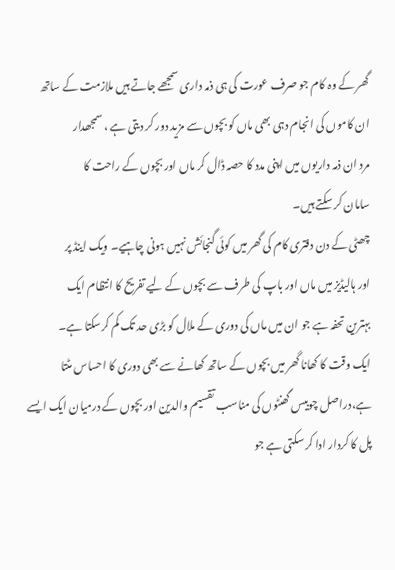گھر کے وہ کام جو صرف عورت کی ہی ذمہ داری سمجھے جاتے ہیں ملازمت کے ساتھ
ان کاموں کی انجام دہی بھی ماں کو بچوں سے مزید دور کر دیتی ہے ، سمجھدار
مرد ان ذمہ داریوں میں اپنی مدد کا حصہ ڈال کر ماں اور بچوں کے راحت کا
سامان کر سکتے ہیں۔
چھٹی کے دن دفتری کام کی گھر میں کوئی گنجائش نہیں ہونی چاہیے۔ ویک اینڈ پر
اور ہالیڈیز میں ماں اور باپ کی طرف سے بچوں کے لیے تفریح کا انتظام ایک
بہترین تحفہ ہے جو ان میں ماں کی دوری کے ملال کو بڑی حد تک کم کرسکتا ہے۔
ایک وقت کا کھانا گھر میں بچوں کے ساتھ کھانے سے بھی دوری کا احساس مٹتا
ہے،دراصل چوبیس گھنٹوں کی مناسب تقسیم والدین اور بچوں کے درمیان ایک ایسے
پل کا کردار ادا کر سکتی ہے جو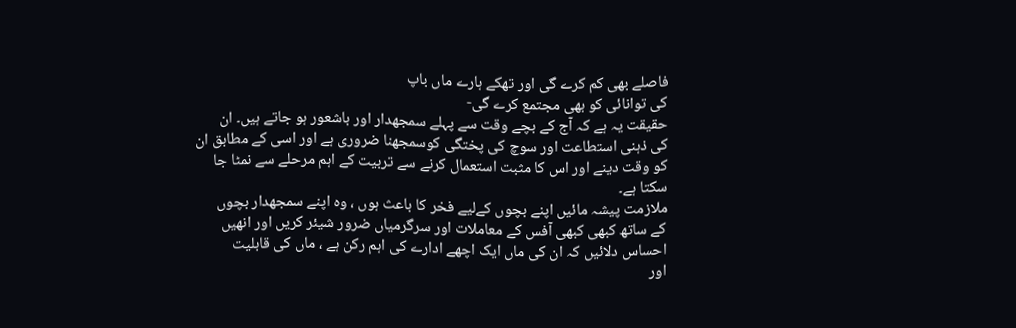فاصلے بھی کم کرے گی اور تھکے ہارے ماں باپ
کی توانائی کو بھی مجتمع کرے گی-
حقیقت یہ ہے کہ آج کے بچے وقت سے پہلے سمجھدار اور باشعور ہو جاتے ہیں۔ ان
کی ذہنی استطاعت اور سوچ کی پختگی کوسمجھنا ضروری ہے اور اسی کے مطابق ان
کو وقت دینے اور اس کا مثبت استعمال کرنے سے تربیت کے اہم مرحلے سے نمٹا جا
سکتا ہے۔
ملازمت پیشہ مائیں اپنے بچوں کےلیے فخر کا باعث ہوں ، وہ اپنے سمجھدار بچوں
کے ساتھ کبھی کبھی آفس کے معاملات اور سرگرمیاں ضرور شیئر کریں اور انھیں
احساس دلائیں کہ ان کی ماں ایک اچھے ادارے کی اہم رکن ہے ، ماں کی قابلیت
اور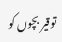توقیر بچوں کو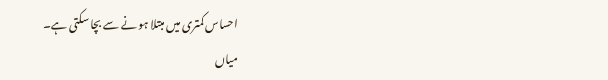احساس کمتری میں مبتلا ہو نے سے بچا سکتی ہے۔
میاں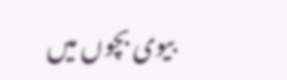بیوی بچوں میں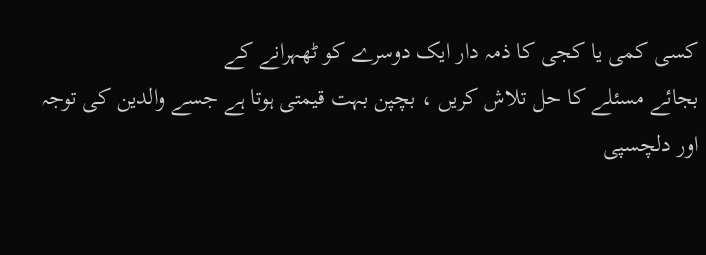کسی کمی یا کجی کا ذمہ دار ایک دوسرے کو ٹھہرانے کے
بجائے مسئلے کا حل تلاش کریں ، بچپن بہت قیمتی ہوتا ہے جسے والدین کی توجہ
اور دلچسپی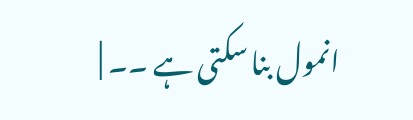انمول بنا سکتی ہے ۔۔ |